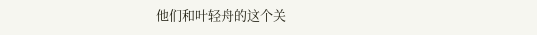他们和叶轻舟的这个关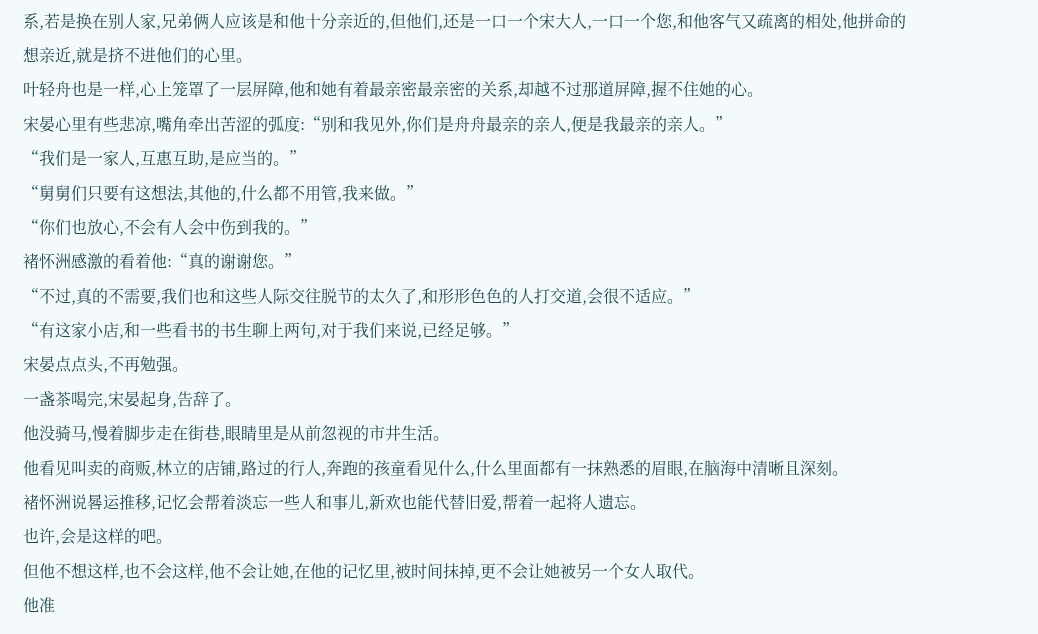系,若是换在别人家,兄弟俩人应该是和他十分亲近的,但他们,还是一口一个宋大人,一口一个您,和他客气又疏离的相处,他拼命的想亲近,就是挤不进他们的心里。
叶轻舟也是一样,心上笼罩了一层屏障,他和她有着最亲密最亲密的关系,却越不过那道屏障,握不住她的心。
宋晏心里有些悲凉,嘴角牵出苦涩的弧度:“别和我见外,你们是舟舟最亲的亲人,便是我最亲的亲人。”
“我们是一家人,互惠互助,是应当的。”
“舅舅们只要有这想法,其他的,什么都不用管,我来做。”
“你们也放心,不会有人会中伤到我的。”
褚怀洲感激的看着他:“真的谢谢您。”
“不过,真的不需要,我们也和这些人际交往脱节的太久了,和形形色色的人打交道,会很不适应。”
“有这家小店,和一些看书的书生聊上两句,对于我们来说,已经足够。”
宋晏点点头,不再勉强。
一盏茶喝完,宋晏起身,告辞了。
他没骑马,慢着脚步走在街巷,眼睛里是从前忽视的市井生活。
他看见叫卖的商贩,林立的店铺,路过的行人,奔跑的孩童看见什么,什么里面都有一抹熟悉的眉眼,在脑海中清晰且深刻。
褚怀洲说晷运推移,记忆会帮着淡忘一些人和事儿,新欢也能代替旧爱,帮着一起将人遗忘。
也许,会是这样的吧。
但他不想这样,也不会这样,他不会让她,在他的记忆里,被时间抹掉,更不会让她被另一个女人取代。
他准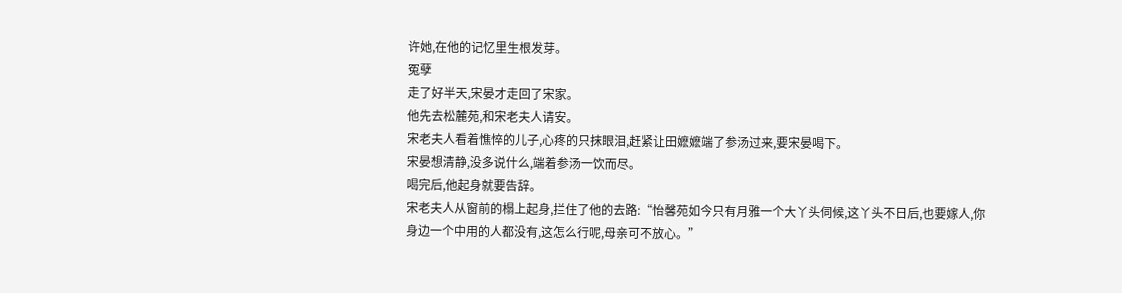许她,在他的记忆里生根发芽。
冤孽
走了好半天,宋晏才走回了宋家。
他先去松麓苑,和宋老夫人请安。
宋老夫人看着憔悴的儿子,心疼的只抹眼泪,赶紧让田嬷嬷端了参汤过来,要宋晏喝下。
宋晏想清静,没多说什么,端着参汤一饮而尽。
喝完后,他起身就要告辞。
宋老夫人从窗前的榻上起身,拦住了他的去路:“怡馨苑如今只有月雅一个大丫头伺候,这丫头不日后,也要嫁人,你身边一个中用的人都没有,这怎么行呢,母亲可不放心。”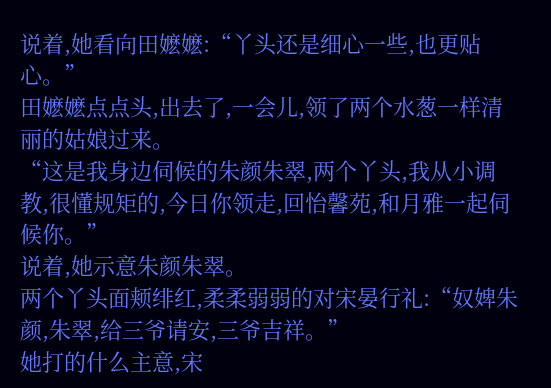说着,她看向田嬷嬷:“丫头还是细心一些,也更贴心。”
田嬷嬷点点头,出去了,一会儿,领了两个水葱一样清丽的姑娘过来。
“这是我身边伺候的朱颜朱翠,两个丫头,我从小调教,很懂规矩的,今日你领走,回怡馨苑,和月雅一起伺候你。”
说着,她示意朱颜朱翠。
两个丫头面颊绯红,柔柔弱弱的对宋晏行礼:“奴婢朱颜,朱翠,给三爷请安,三爷吉祥。”
她打的什么主意,宋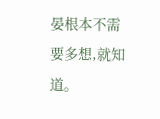晏根本不需要多想,就知道。